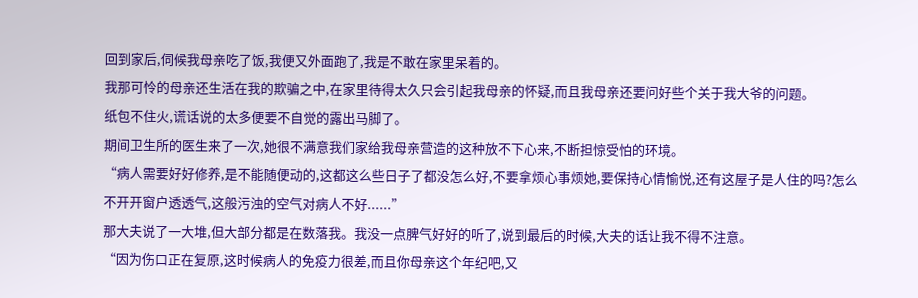回到家后,伺候我母亲吃了饭,我便又外面跑了,我是不敢在家里呆着的。
我那可怜的母亲还生活在我的欺骗之中,在家里待得太久只会引起我母亲的怀疑,而且我母亲还要问好些个关于我大爷的问题。
纸包不住火,谎话说的太多便要不自觉的露出马脚了。
期间卫生所的医生来了一次,她很不满意我们家给我母亲营造的这种放不下心来,不断担惊受怕的环境。
“病人需要好好修养,是不能随便动的,这都这么些日子了都没怎么好,不要拿烦心事烦她,要保持心情愉悦,还有这屋子是人住的吗?怎么不开开窗户透透气,这般污浊的空气对病人不好......”
那大夫说了一大堆,但大部分都是在数落我。我没一点脾气好好的听了,说到最后的时候,大夫的话让我不得不注意。
“因为伤口正在复原,这时候病人的免疫力很差,而且你母亲这个年纪吧,又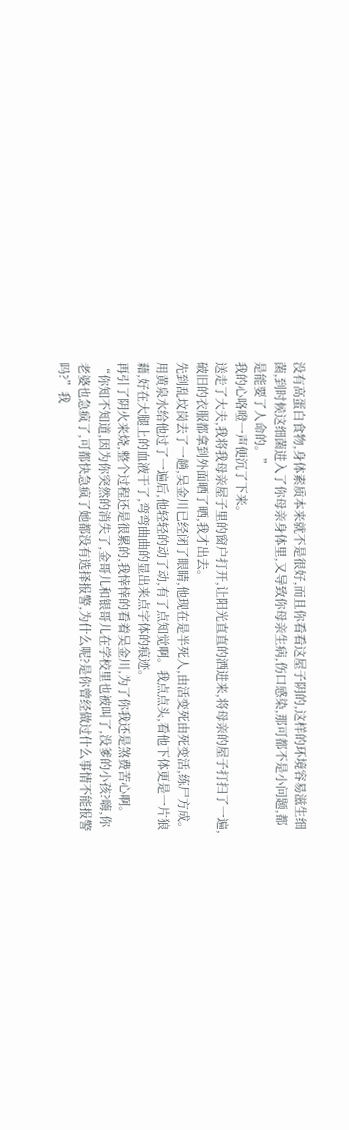没有高蛋白食物,身体素质本来就不是很好,而且你看看这屋子阴的,这样的环境容易滋生细菌,到时候这细菌进入了你母亲身体里,又导致你母亲生病,伤口感染,那可都不是小问题,都是能要了人命的。”
我的心咯噔一声便沉了下来。
送走了大夫,我将我母亲屋子里的窗户打开,让阳光直直的洒进来,将母亲的屋子打扫了一遍,破旧的衣服都拿到外面晒了晒,我才出去。
先到乱坟岗去了一趟,吴金川已经闭了眼睛,他现在是半死人,由活变死由死变活,练尸方成。
用黄泉水给他过了一遍后,他轻轻的动了动,有了点知觉啊。我点点头,看他下体更是一片狼藉,好在大腿上的血液干了,弯弯曲曲的显出来点字体的痕迹。
再引了阴火来烧,整个过程还是很累的,我悻悻的看着吴金川,为了你我还是煞费苦心啊。
“你知不知道,因为你突然的消失了,金哥儿和银哥儿在学校里也被叫了,没爹的小孩?嗨,你老婆也急疯了,可都快急疯了她都没有选择报警,为什么呢?是你曾经做过什么事情不能报警吗?”我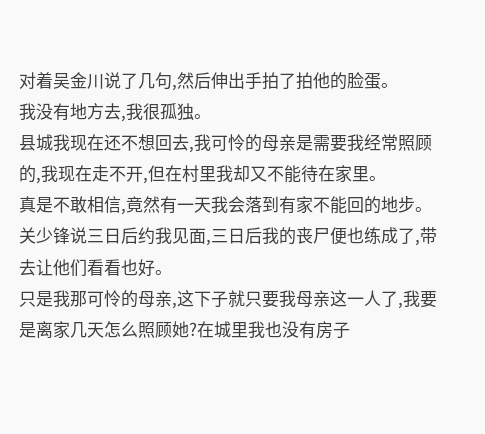对着吴金川说了几句,然后伸出手拍了拍他的脸蛋。
我没有地方去,我很孤独。
县城我现在还不想回去,我可怜的母亲是需要我经常照顾的,我现在走不开,但在村里我却又不能待在家里。
真是不敢相信,竟然有一天我会落到有家不能回的地步。
关少锋说三日后约我见面,三日后我的丧尸便也练成了,带去让他们看看也好。
只是我那可怜的母亲,这下子就只要我母亲这一人了,我要是离家几天怎么照顾她?在城里我也没有房子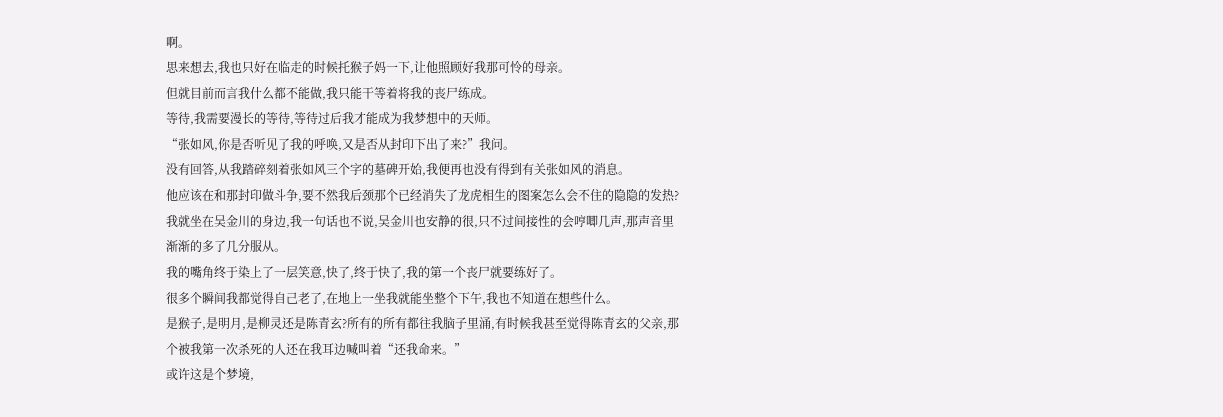啊。
思来想去,我也只好在临走的时候托猴子妈一下,让他照顾好我那可怜的母亲。
但就目前而言我什么都不能做,我只能干等着将我的丧尸练成。
等待,我需要漫长的等待,等待过后我才能成为我梦想中的天师。
“张如风,你是否听见了我的呼唤,又是否从封印下出了来?”我问。
没有回答,从我踏碎刻着张如风三个字的墓碑开始,我便再也没有得到有关张如风的消息。
他应该在和那封印做斗争,要不然我后颈那个已经消失了龙虎相生的图案怎么会不住的隐隐的发热?
我就坐在吴金川的身边,我一句话也不说,吴金川也安静的很,只不过间接性的会哼唧几声,那声音里渐渐的多了几分服从。
我的嘴角终于染上了一层笑意,快了,终于快了,我的第一个丧尸就要练好了。
很多个瞬间我都觉得自己老了,在地上一坐我就能坐整个下午,我也不知道在想些什么。
是猴子,是明月,是柳灵还是陈青玄?所有的所有都往我脑子里涌,有时候我甚至觉得陈青玄的父亲,那个被我第一次杀死的人还在我耳边喊叫着“还我命来。”
或许这是个梦境,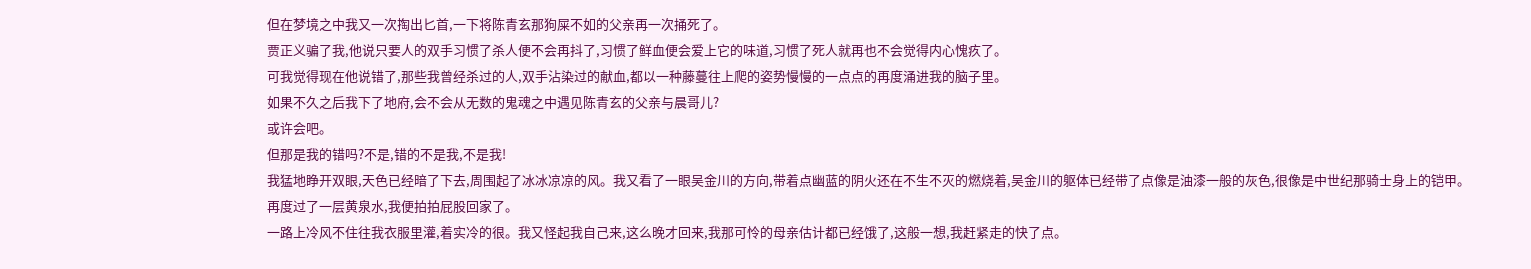但在梦境之中我又一次掏出匕首,一下将陈青玄那狗屎不如的父亲再一次捅死了。
贾正义骗了我,他说只要人的双手习惯了杀人便不会再抖了,习惯了鲜血便会爱上它的味道,习惯了死人就再也不会觉得内心愧疚了。
可我觉得现在他说错了,那些我曾经杀过的人,双手沾染过的献血,都以一种藤蔓往上爬的姿势慢慢的一点点的再度涌进我的脑子里。
如果不久之后我下了地府,会不会从无数的鬼魂之中遇见陈青玄的父亲与晨哥儿?
或许会吧。
但那是我的错吗?不是,错的不是我,不是我!
我猛地睁开双眼,天色已经暗了下去,周围起了冰冰凉凉的风。我又看了一眼吴金川的方向,带着点幽蓝的阴火还在不生不灭的燃烧着,吴金川的躯体已经带了点像是油漆一般的灰色,很像是中世纪那骑士身上的铠甲。
再度过了一层黄泉水,我便拍拍屁股回家了。
一路上冷风不住往我衣服里灌,着实冷的很。我又怪起我自己来,这么晚才回来,我那可怜的母亲估计都已经饿了,这般一想,我赶紧走的快了点。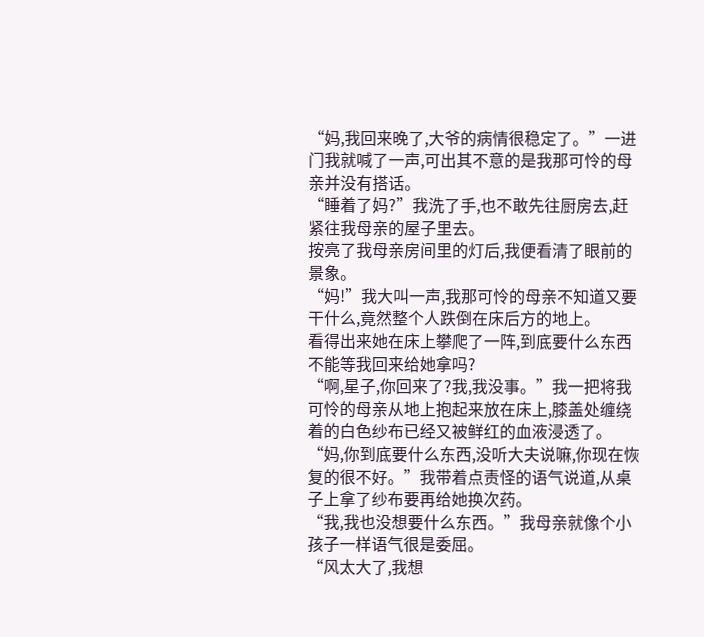“妈,我回来晚了,大爷的病情很稳定了。”一进门我就喊了一声,可出其不意的是我那可怜的母亲并没有搭话。
“睡着了妈?”我洗了手,也不敢先往厨房去,赶紧往我母亲的屋子里去。
按亮了我母亲房间里的灯后,我便看清了眼前的景象。
“妈!”我大叫一声,我那可怜的母亲不知道又要干什么,竟然整个人跌倒在床后方的地上。
看得出来她在床上攀爬了一阵,到底要什么东西不能等我回来给她拿吗?
“啊,星子,你回来了?我,我没事。”我一把将我可怜的母亲从地上抱起来放在床上,膝盖处缠绕着的白色纱布已经又被鲜红的血液浸透了。
“妈,你到底要什么东西,没听大夫说嘛,你现在恢复的很不好。”我带着点责怪的语气说道,从桌子上拿了纱布要再给她换次药。
“我,我也没想要什么东西。”我母亲就像个小孩子一样语气很是委屈。
“风太大了,我想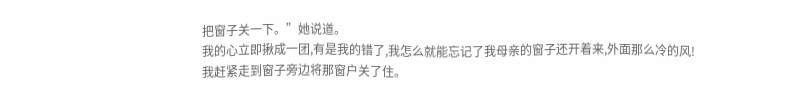把窗子关一下。”她说道。
我的心立即揪成一团,有是我的错了,我怎么就能忘记了我母亲的窗子还开着来,外面那么冷的风!
我赶紧走到窗子旁边将那窗户关了住。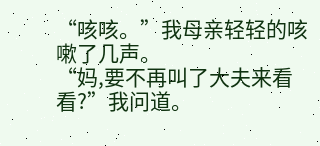“咳咳。”我母亲轻轻的咳嗽了几声。
“妈,要不再叫了大夫来看看?”我问道。